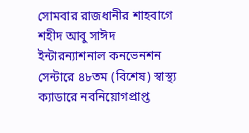সোমবার রাজধানীর শাহবাগে শহীদ আবু সাঈদ ইন্টারন্যাশনাল কনভেনশন সেন্টারে ৪৮তম (বিশেষ) স্বাস্থ্য ক্যাডারে নবনিয়োগপ্রাপ্ত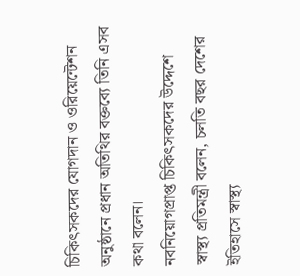চিকিৎসকদের যোগদান ও ওরিয়েন্টেশন অনুষ্ঠানে প্রধান অতিথির বক্তব্যে তিনি এসব কথা বলেন।
নবনিয়োগপ্রাপ্ত চিকিৎসকদের উদ্দেশে স্বাস্থ্য প্রতিমন্ত্রী বলেন, চলতি বছর দেশের ইতিহাসে স্বাস্থ্য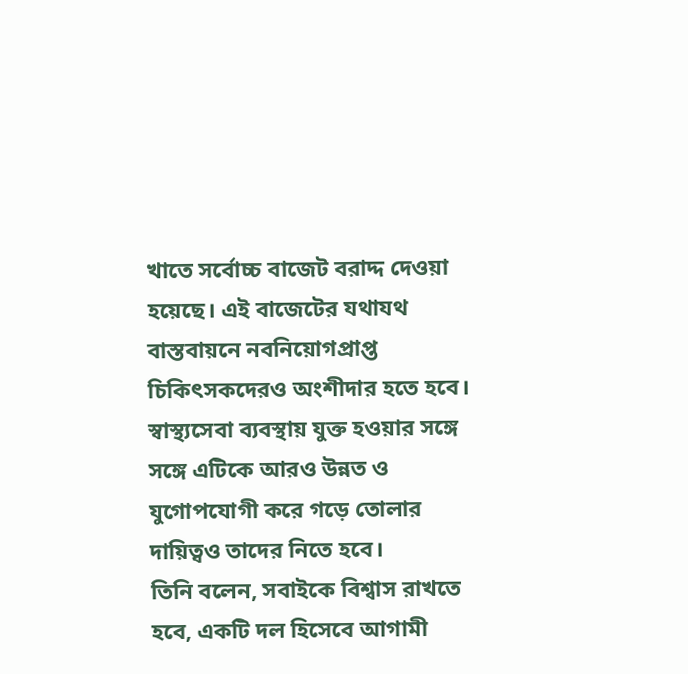খাতে সর্বোচ্চ বাজেট বরাদ্দ দেওয়া হয়েছে। এই বাজেটের যথাযথ বাস্তবায়নে নবনিয়োগপ্রাপ্ত চিকিৎসকদেরও অংশীদার হতে হবে। স্বাস্থ্যসেবা ব্যবস্থায় যুক্ত হওয়ার সঙ্গে সঙ্গে এটিকে আরও উন্নত ও যুগোপযোগী করে গড়ে তোলার দায়িত্বও তাদের নিতে হবে।
তিনি বলেন, সবাইকে বিশ্বাস রাখতে হবে, একটি দল হিসেবে আগামী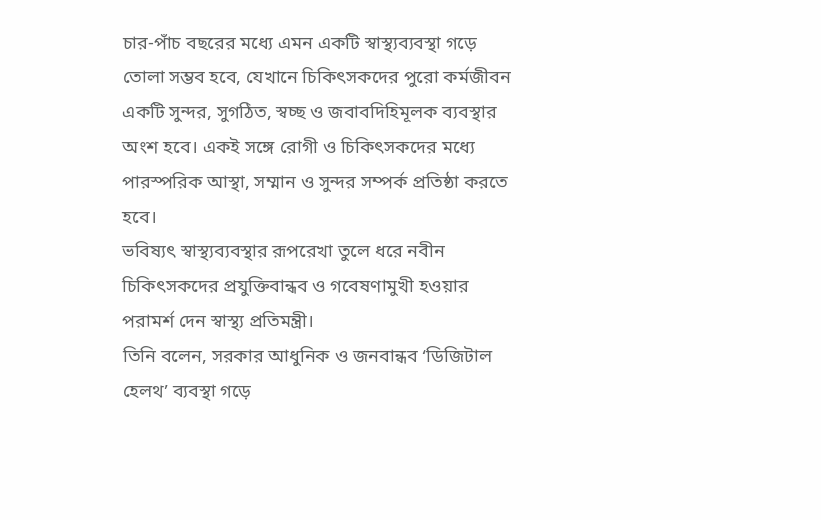চার-পাঁচ বছরের মধ্যে এমন একটি স্বাস্থ্যব্যবস্থা গড়ে তোলা সম্ভব হবে, যেখানে চিকিৎসকদের পুরো কর্মজীবন একটি সুন্দর, সুগঠিত, স্বচ্ছ ও জবাবদিহিমূলক ব্যবস্থার অংশ হবে। একই সঙ্গে রোগী ও চিকিৎসকদের মধ্যে পারস্পরিক আস্থা, সম্মান ও সুন্দর সম্পর্ক প্রতিষ্ঠা করতে হবে।
ভবিষ্যৎ স্বাস্থ্যব্যবস্থার রূপরেখা তুলে ধরে নবীন চিকিৎসকদের প্রযুক্তিবান্ধব ও গবেষণামুখী হওয়ার পরামর্শ দেন স্বাস্থ্য প্রতিমন্ত্রী।
তিনি বলেন, সরকার আধুনিক ও জনবান্ধব ‘ডিজিটাল হেলথ’ ব্যবস্থা গড়ে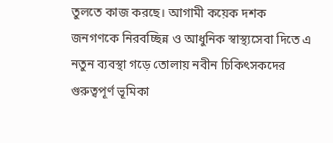তুলতে কাজ করছে। আগামী কয়েক দশক জনগণকে নিরবচ্ছিন্ন ও আধুনিক স্বাস্থ্যসেবা দিতে এ নতুন ব্যবস্থা গড়ে তোলায় নবীন চিকিৎসকদের গুরুত্বপূর্ণ ভূমিকা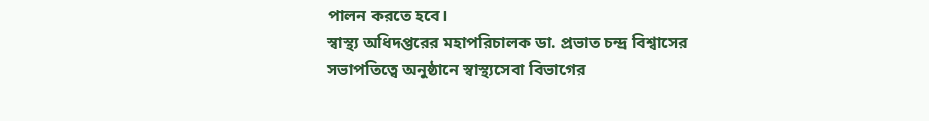পালন করতে হবে।
স্বাস্থ্য অধিদপ্তরের মহাপরিচালক ডা. প্রভাত চন্দ্র বিশ্বাসের সভাপতিত্বে অনুষ্ঠানে স্বাস্থ্যসেবা বিভাগের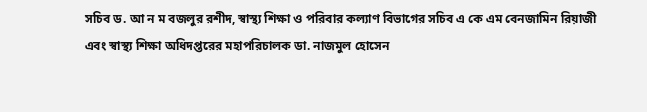সচিব ড. আ ন ম বজলুর রশীদ, স্বাস্থ্য শিক্ষা ও পরিবার কল্যাণ বিভাগের সচিব এ কে এম বেনজামিন রিয়াজী এবং স্বাস্থ্য শিক্ষা অধিদপ্তরের মহাপরিচালক ডা. নাজমুল হোসেন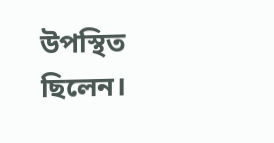উপস্থিত ছিলেন।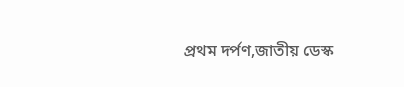প্রথম দর্পণ,জাতীয় ডেস্ক